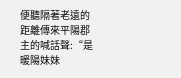便聽隔著老遠的距離傳來平陽郡主的喊話聲:“是暖陽妹妹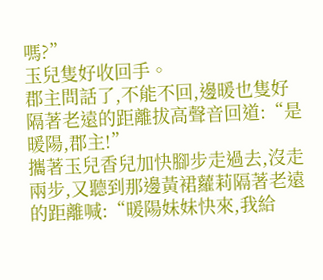嗎?”
玉兒隻好收回手。
郡主問話了,不能不回,邊暖也隻好隔著老遠的距離拔高聲音回道:“是暖陽,郡主!”
攜著玉兒香兒加快腳步走過去,沒走兩步,又聽到那邊黃裙蘿莉隔著老遠的距離喊:“暖陽妹妹快來,我給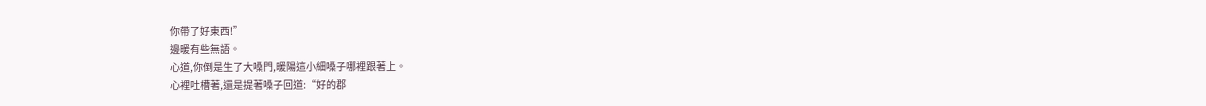你帶了好東西!”
邊暖有些無語。
心道,你倒是生了大嗓門,暖陽這小細嗓子哪裡跟著上。
心裡吐槽著,還是提著嗓子回道:“好的郡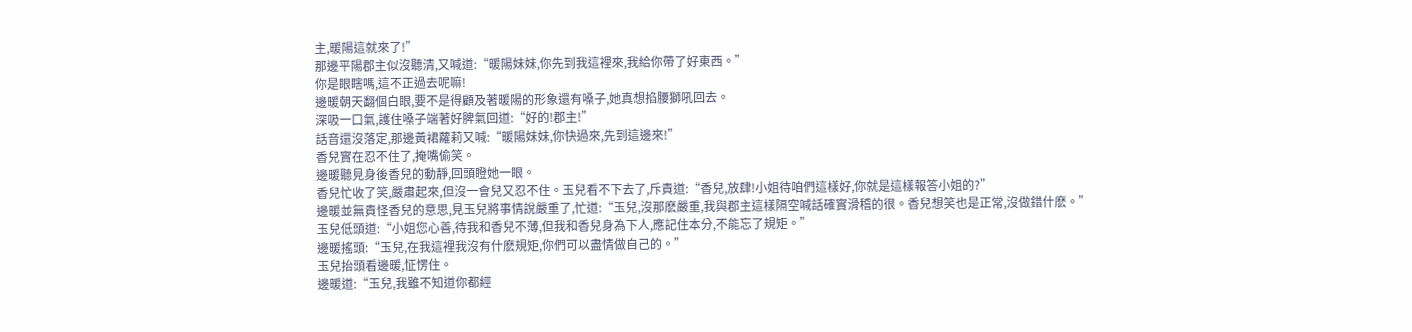主,暖陽這就來了!”
那邊平陽郡主似沒聽清,又喊道:“暖陽妹妹,你先到我這裡來,我給你帶了好東西。”
你是眼瞎嗎,這不正過去呢嘛!
邊暖朝天翻個白眼,要不是得顧及著暖陽的形象還有嗓子,她真想掐腰獅吼回去。
深吸一口氣,護住嗓子端著好脾氣回道:“好的!郡主!”
話音還沒落定,那邊黃裙蘿莉又喊:“暖陽妹妹,你快過來,先到這邊來!”
香兒實在忍不住了,掩嘴偷笑。
邊暖聽見身後香兒的動靜,回頭瞪她一眼。
香兒忙收了笑,嚴肅起來,但沒一會兒又忍不住。玉兒看不下去了,斥責道:“香兒,放肆!小姐待咱們這樣好,你就是這樣報答小姐的?”
邊暖並無責怪香兒的意思,見玉兒將事情說嚴重了,忙道:“玉兒,沒那麽嚴重,我與郡主這樣隔空喊話確實滑稽的很。香兒想笑也是正常,沒做錯什麽。”
玉兒低頭道:“小姐您心善,待我和香兒不薄,但我和香兒身為下人,應記住本分,不能忘了規矩。”
邊暖搖頭:“玉兒,在我這裡我沒有什麽規矩,你們可以盡情做自己的。”
玉兒抬頭看邊暖,怔愣住。
邊暖道:“玉兒,我雖不知道你都經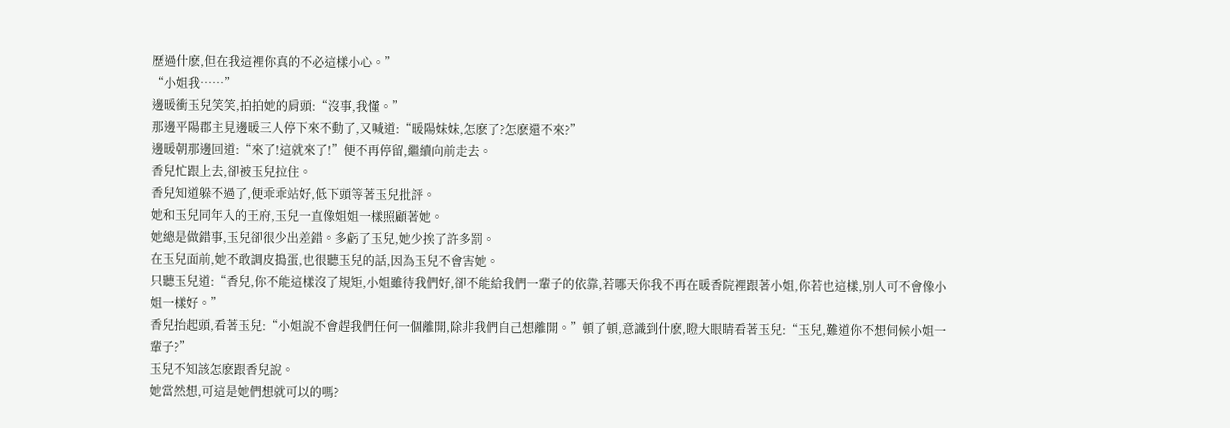歷過什麽,但在我這裡你真的不必這樣小心。”
“小姐我……”
邊暖衝玉兒笑笑,拍拍她的肩頭:“沒事,我懂。”
那邊平陽郡主見邊暖三人停下來不動了,又喊道:“暖陽妹妹,怎麽了?怎麽還不來?”
邊暖朝那邊回道:“來了!這就來了!”便不再停留,繼續向前走去。
香兒忙跟上去,卻被玉兒拉住。
香兒知道躲不過了,便乖乖站好,低下頭等著玉兒批評。
她和玉兒同年入的王府,玉兒一直像姐姐一樣照顧著她。
她總是做錯事,玉兒卻很少出差錯。多虧了玉兒,她少挨了許多罰。
在玉兒面前,她不敢調皮搗蛋,也很聽玉兒的話,因為玉兒不會害她。
只聽玉兒道:“香兒,你不能這樣沒了規矩,小姐雖待我們好,卻不能給我們一輩子的依靠,若哪天你我不再在暖香院裡跟著小姐,你若也這樣,別人可不會像小姐一樣好。”
香兒抬起頭,看著玉兒:“小姐說不會趕我們任何一個離開,除非我們自己想離開。”頓了頓,意識到什麽,瞪大眼睛看著玉兒:“玉兒,難道你不想伺候小姐一輩子?”
玉兒不知該怎麽跟香兒說。
她當然想,可這是她們想就可以的嗎?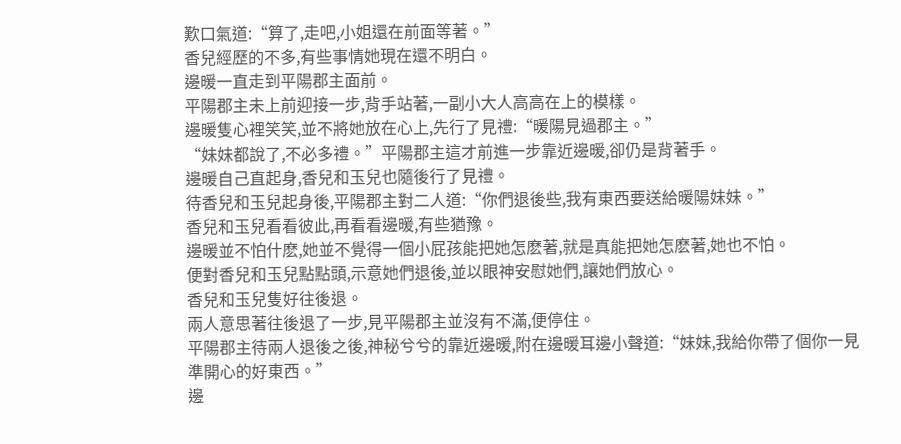歎口氣道:“算了,走吧,小姐還在前面等著。”
香兒經歷的不多,有些事情她現在還不明白。
邊暖一直走到平陽郡主面前。
平陽郡主未上前迎接一步,背手站著,一副小大人高高在上的模樣。
邊暖隻心裡笑笑,並不將她放在心上,先行了見禮:“暖陽見過郡主。”
“妹妹都說了,不必多禮。”平陽郡主這才前進一步靠近邊暖,卻仍是背著手。
邊暖自己直起身,香兒和玉兒也隨後行了見禮。
待香兒和玉兒起身後,平陽郡主對二人道:“你們退後些,我有東西要送給暖陽妹妹。”
香兒和玉兒看看彼此,再看看邊暖,有些猶豫。
邊暖並不怕什麽,她並不覺得一個小屁孩能把她怎麽著,就是真能把她怎麽著,她也不怕。
便對香兒和玉兒點點頭,示意她們退後,並以眼神安慰她們,讓她們放心。
香兒和玉兒隻好往後退。
兩人意思著往後退了一步,見平陽郡主並沒有不滿,便停住。
平陽郡主待兩人退後之後,神秘兮兮的靠近邊暖,附在邊暖耳邊小聲道:“妹妹,我給你帶了個你一見準開心的好東西。”
邊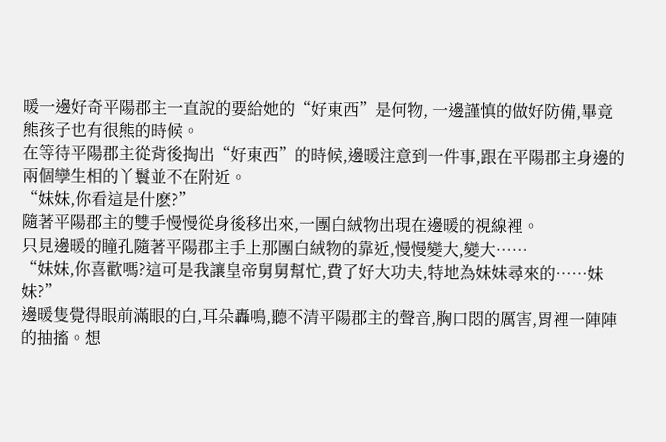暖一邊好奇平陽郡主一直說的要給她的“好東西”是何物, 一邊謹慎的做好防備,畢竟熊孩子也有很熊的時候。
在等待平陽郡主從背後掏出“好東西”的時候,邊暖注意到一件事,跟在平陽郡主身邊的兩個孿生相的丫鬟並不在附近。
“妹妹,你看這是什麽?”
隨著平陽郡主的雙手慢慢從身後移出來,一團白絨物出現在邊暖的視線裡。
只見邊暖的瞳孔隨著平陽郡主手上那團白絨物的靠近,慢慢變大,變大……
“妹妹,你喜歡嗎?這可是我讓皇帝舅舅幫忙,費了好大功夫,特地為妹妹尋來的……妹妹?”
邊暖隻覺得眼前滿眼的白,耳朵轟鳴,聽不清平陽郡主的聲音,胸口悶的厲害,胃裡一陣陣的抽搐。想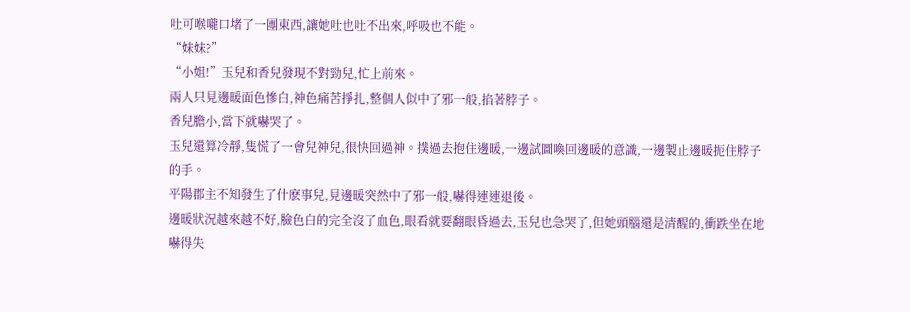吐可喉嚨口堵了一團東西,讓她吐也吐不出來,呼吸也不能。
“妹妹?”
“小姐!”玉兒和香兒發現不對勁兒,忙上前來。
兩人只見邊暖面色慘白,神色痛苦掙扎,整個人似中了邪一般,掐著脖子。
香兒膽小,當下就嚇哭了。
玉兒還算冷靜,隻慌了一會兒神兒,很快回過神。撲過去抱住邊暖,一邊試圖喚回邊暖的意識,一邊製止邊暖扼住脖子的手。
平陽郡主不知發生了什麽事兒,見邊暖突然中了邪一般,嚇得連連退後。
邊暖狀況越來越不好,臉色白的完全沒了血色,眼看就要翻眼昏過去,玉兒也急哭了,但她頭腦還是清醒的,衝跌坐在地嚇得失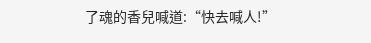了魂的香兒喊道:“快去喊人!”